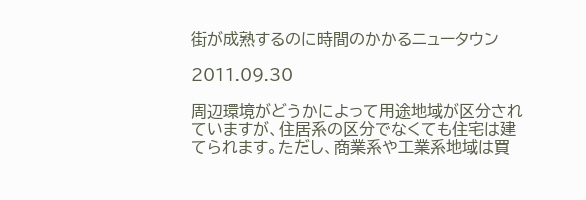街が成熟するのに時間のかかるニュータウン

2011.09.30

周辺環境がどうかによって用途地域が区分されていますが、住居系の区分でなくても住宅は建てられます。ただし、商業系や工業系地域は買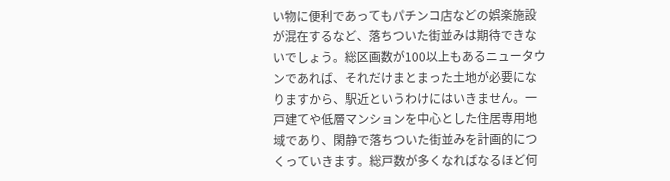い物に便利であってもパチンコ店などの娯楽施設が混在するなど、落ちついた街並みは期待できないでしょう。総区画数が100以上もあるニュータウンであれば、それだけまとまった土地が必要になりますから、駅近というわけにはいきません。一戸建てや低層マンションを中心とした住居専用地域であり、閑静で落ちついた街並みを計画的につくっていきます。総戸数が多くなればなるほど何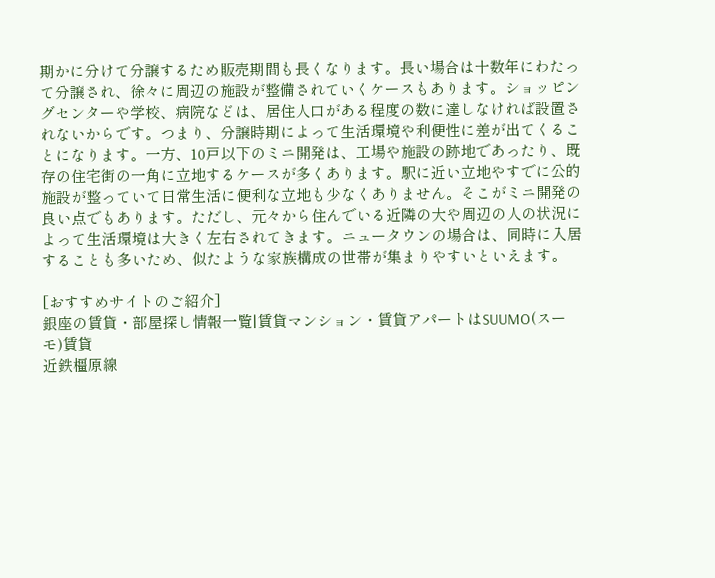期かに分けて分譲するため販売期間も長くなります。長い場合は十数年にわたって分譲され、徐々に周辺の施設が整備されていくケースもあります。ショッピングセンターや学校、病院などは、居住人口がある程度の数に達しなければ設置されないからです。つまり、分譲時期によって生活環境や利便性に差が出てくることになります。一方、10戸以下のミニ開発は、工場や施設の跡地であったり、既存の住宅街の一角に立地するケースが多くあります。駅に近い立地やすでに公的施設が整っていて日常生活に便利な立地も少なくありません。そこがミニ開発の良い点でもあります。ただし、元々から住んでいる近隣の大や周辺の人の状況によって生活環境は大きく左右されてきます。ニュータウンの場合は、同時に入居することも多いため、似たような家族構成の世帯が集まりやすいといえます。

[おすすめサイトのご紹介]
銀座の賃貸・部屋探し情報一覧|賃貸マンション・賃貸アパートはSUUMO(スーモ)賃貸
近鉄橿原線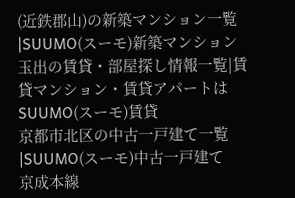(近鉄郡山)の新築マンション一覧|SUUMO(スーモ)新築マンション
玉出の賃貸・部屋探し情報一覧|賃貸マンション・賃貸アパートはSUUMO(スーモ)賃貸
京都市北区の中古一戸建て一覧|SUUMO(スーモ)中古一戸建て
京成本線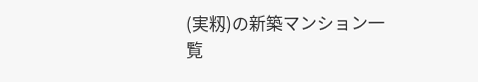(実籾)の新築マンション一覧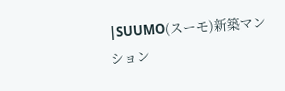|SUUMO(スーモ)新築マンション